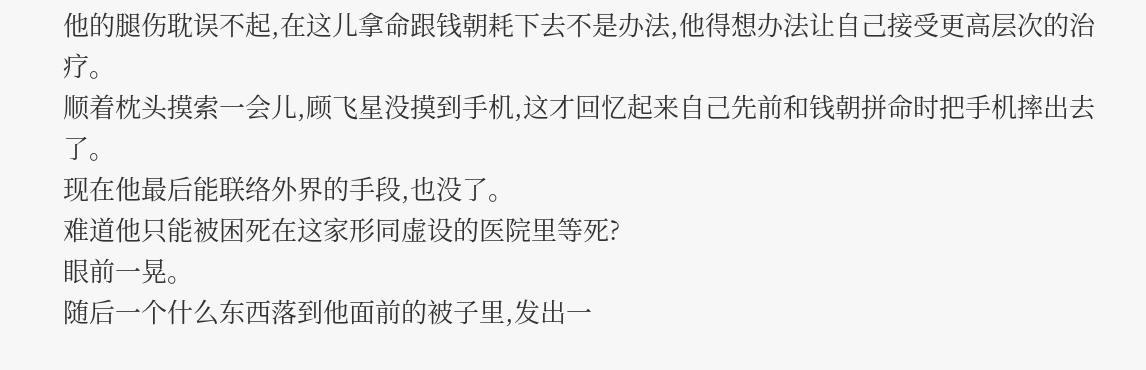他的腿伤耽误不起,在这儿拿命跟钱朝耗下去不是办法,他得想办法让自己接受更高层次的治疗。
顺着枕头摸索一会儿,顾飞星没摸到手机,这才回忆起来自己先前和钱朝拼命时把手机摔出去了。
现在他最后能联络外界的手段,也没了。
难道他只能被困死在这家形同虚设的医院里等死?
眼前一晃。
随后一个什么东西落到他面前的被子里,发出一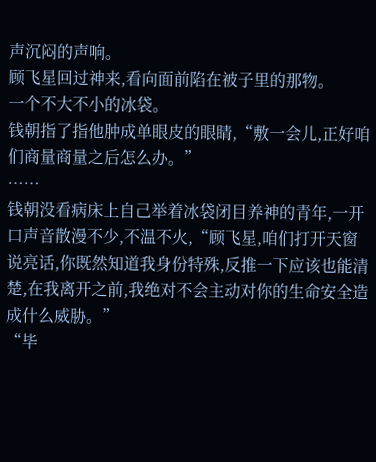声沉闷的声响。
顾飞星回过神来,看向面前陷在被子里的那物。
一个不大不小的冰袋。
钱朝指了指他肿成单眼皮的眼睛,“敷一会儿,正好咱们商量商量之后怎么办。”
……
钱朝没看病床上自己举着冰袋闭目养神的青年,一开口声音散漫不少,不温不火,“顾飞星,咱们打开天窗说亮话,你既然知道我身份特殊,反推一下应该也能清楚,在我离开之前,我绝对不会主动对你的生命安全造成什么威胁。”
“毕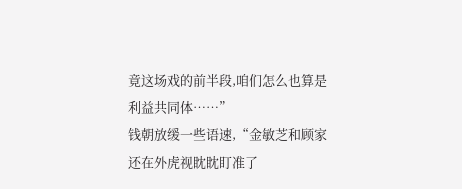竟这场戏的前半段,咱们怎么也算是利益共同体……”
钱朝放缓一些语速,“金敏芝和顾家还在外虎视眈眈盯准了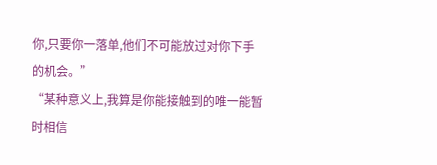你,只要你一落单,他们不可能放过对你下手的机会。”
“某种意义上,我算是你能接触到的唯一能暂时相信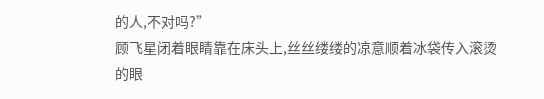的人,不对吗?”
顾飞星闭着眼睛靠在床头上,丝丝缕缕的凉意顺着冰袋传入滚烫的眼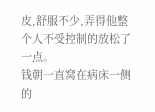皮,舒服不少,弄得他整个人不受控制的放松了一点。
钱朝一直窝在病床一侧的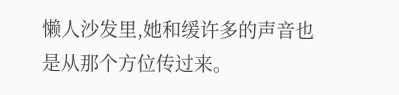懒人沙发里,她和缓许多的声音也是从那个方位传过来。